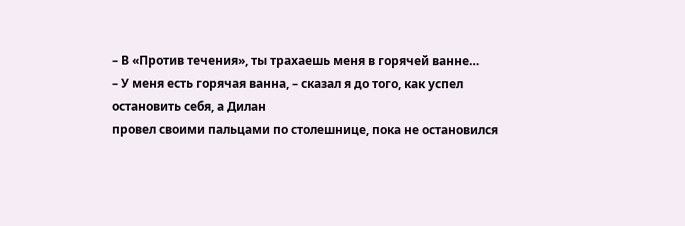– В «Против течения», ты трахаешь меня в горячей ванне…
– У меня есть горячая ванна, – сказал я до того, как успел остановить себя, а Дилан
провел своими пальцами по столешнице, пока не остановился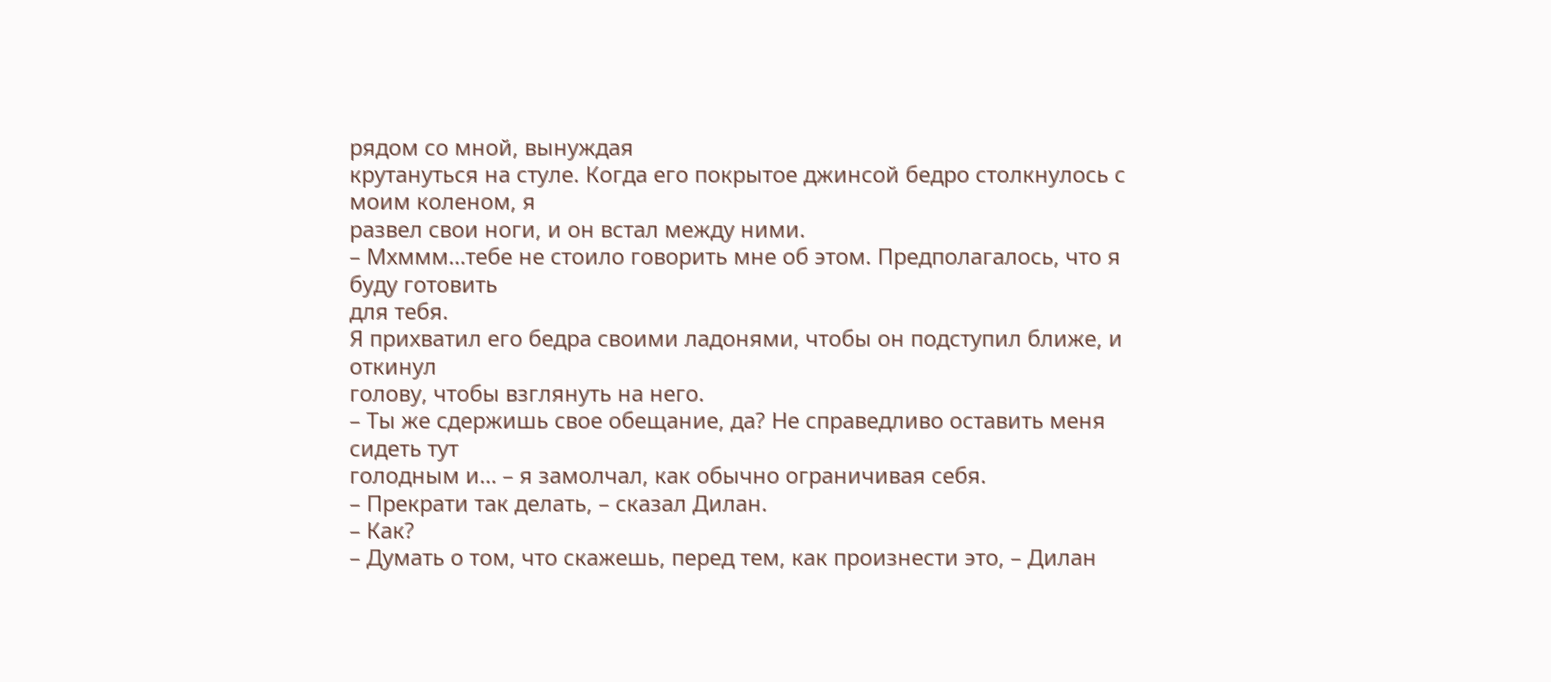рядом со мной, вынуждая
крутануться на стуле. Когда его покрытое джинсой бедро столкнулось с моим коленом, я
развел свои ноги, и он встал между ними.
– Мхммм…тебе не стоило говорить мне об этом. Предполагалось, что я буду готовить
для тебя.
Я прихватил его бедра своими ладонями, чтобы он подступил ближе, и откинул
голову, чтобы взглянуть на него.
– Ты же сдержишь свое обещание, да? Не справедливо оставить меня сидеть тут
голодным и… – я замолчал, как обычно ограничивая себя.
– Прекрати так делать, – сказал Дилан.
– Как?
– Думать о том, что скажешь, перед тем, как произнести это, – Дилан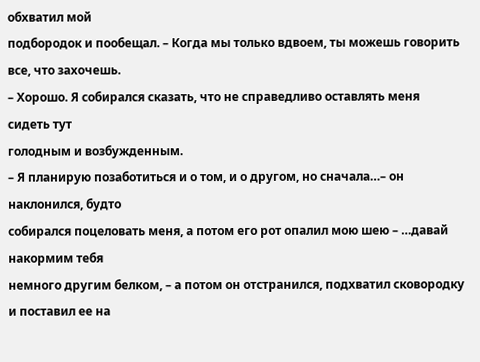обхватил мой
подбородок и пообещал. – Когда мы только вдвоем, ты можешь говорить все, что захочешь.
– Хорошо. Я собирался сказать, что не справедливо оставлять меня сидеть тут
голодным и возбужденным.
– Я планирую позаботиться и о том, и о другом, но сначала…– он наклонился, будто
собирался поцеловать меня, а потом его рот опалил мою шею – …давай накормим тебя
немного другим белком, – а потом он отстранился, подхватил сковородку и поставил ее на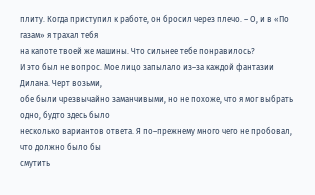плиту. Когда приступил к работе, он бросил через плечо. – О, и в «По газам» я трахал тебя
на капоте твоей же машины. Что сильнее тебе понравилось?
И это был не вопрос. Мое лицо запылало из–за каждой фантазии Дилана. Черт возьми,
обе были чрезвычайно заманчивыми, но не похоже, что я мог выбрать одно, будто здесь было
несколько вариантов ответа. Я по–прежнему много чего не пробовал, что должно было бы
смутить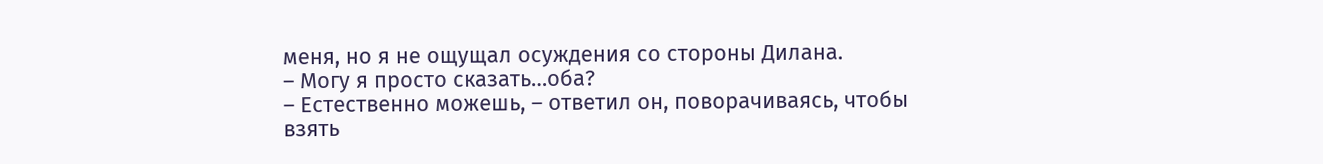меня, но я не ощущал осуждения со стороны Дилана.
– Могу я просто сказать…оба?
– Естественно можешь, – ответил он, поворачиваясь, чтобы взять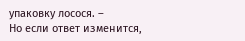упаковку лосося. –
Но если ответ изменится,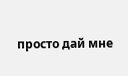просто дай мне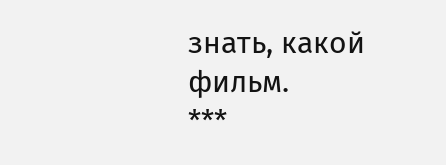знать, какой фильм.
***